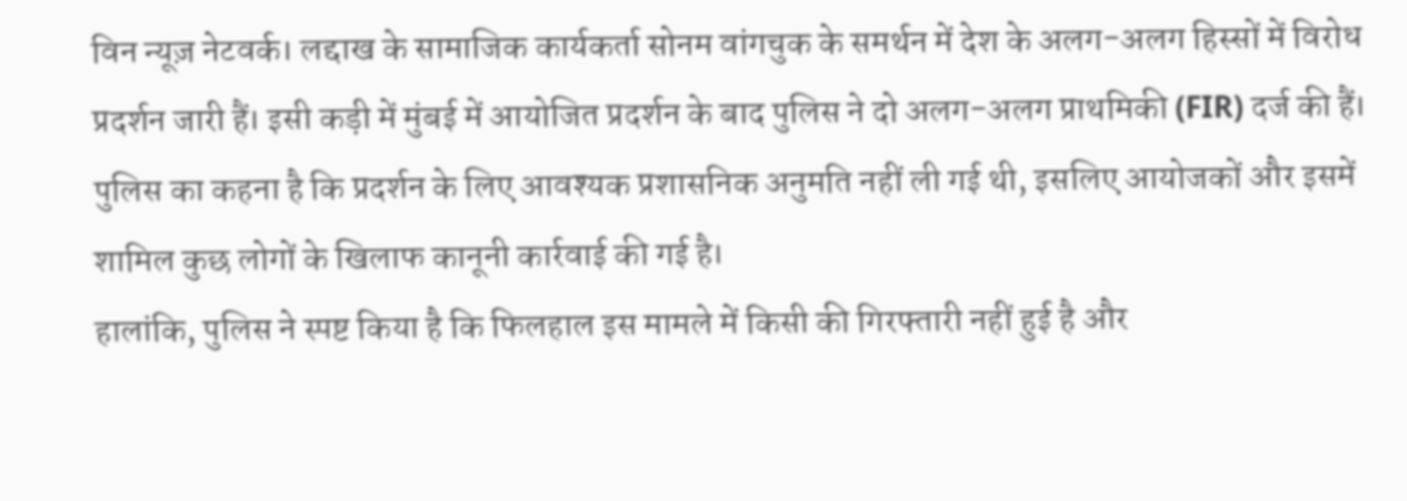विन न्यूज़ नेटवर्क। लद्दाख के सामाजिक कार्यकर्ता सोनम वांगचुक के समर्थन में देश के अलग-अलग हिस्सों में विरोध प्रदर्शन जारी हैं। इसी कड़ी में मुंबई में आयोजित प्रदर्शन के बाद पुलिस ने दो अलग-अलग प्राथमिकी (FIR) दर्ज की हैं। पुलिस का कहना है कि प्रदर्शन के लिए आवश्यक प्रशासनिक अनुमति नहीं ली गई थी, इसलिए आयोजकों और इसमें शामिल कुछ लोगों के खिलाफ कानूनी कार्रवाई की गई है।
हालांकि, पुलिस ने स्पष्ट किया है कि फिलहाल इस मामले में किसी की गिरफ्तारी नहीं हुई है और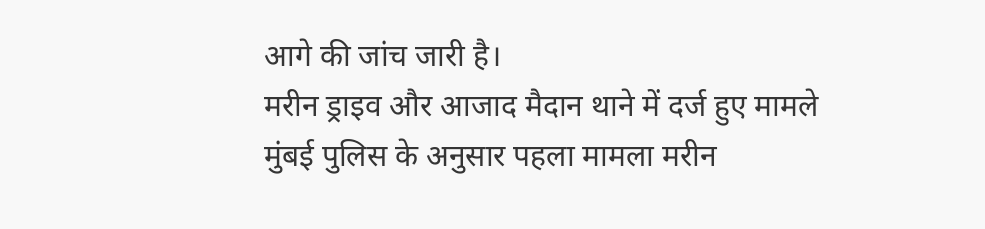आगे की जांच जारी है।
मरीन ड्राइव और आजाद मैदान थाने में दर्ज हुए मामले
मुंबई पुलिस के अनुसार पहला मामला मरीन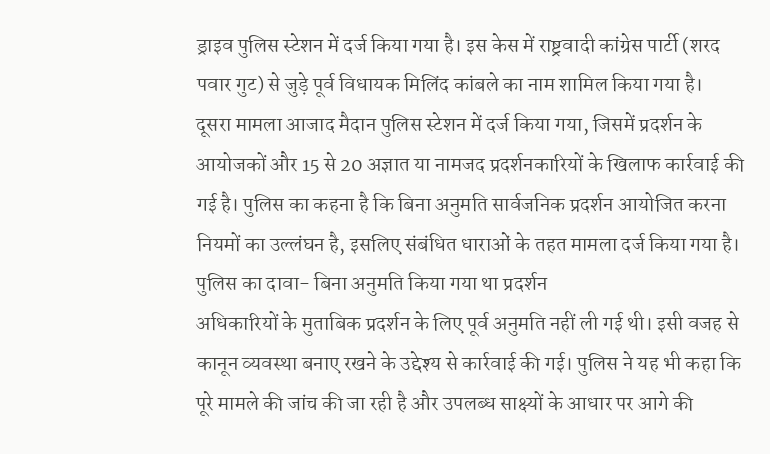ड्राइव पुलिस स्टेशन में दर्ज किया गया है। इस केस में राष्ट्रवादी कांग्रेस पार्टी (शरद पवार गुट) से जुड़े पूर्व विधायक मिलिंद कांबले का नाम शामिल किया गया है।
दूसरा मामला आजाद मैदान पुलिस स्टेशन में दर्ज किया गया, जिसमें प्रदर्शन के आयोजकों और 15 से 20 अज्ञात या नामजद प्रदर्शनकारियों के खिलाफ कार्रवाई की गई है। पुलिस का कहना है कि बिना अनुमति सार्वजनिक प्रदर्शन आयोजित करना नियमों का उल्लंघन है, इसलिए संबंधित धाराओं के तहत मामला दर्ज किया गया है।
पुलिस का दावा- बिना अनुमति किया गया था प्रदर्शन
अधिकारियों के मुताबिक प्रदर्शन के लिए पूर्व अनुमति नहीं ली गई थी। इसी वजह से कानून व्यवस्था बनाए रखने के उद्देश्य से कार्रवाई की गई। पुलिस ने यह भी कहा कि पूरे मामले की जांच की जा रही है और उपलब्ध साक्ष्यों के आधार पर आगे की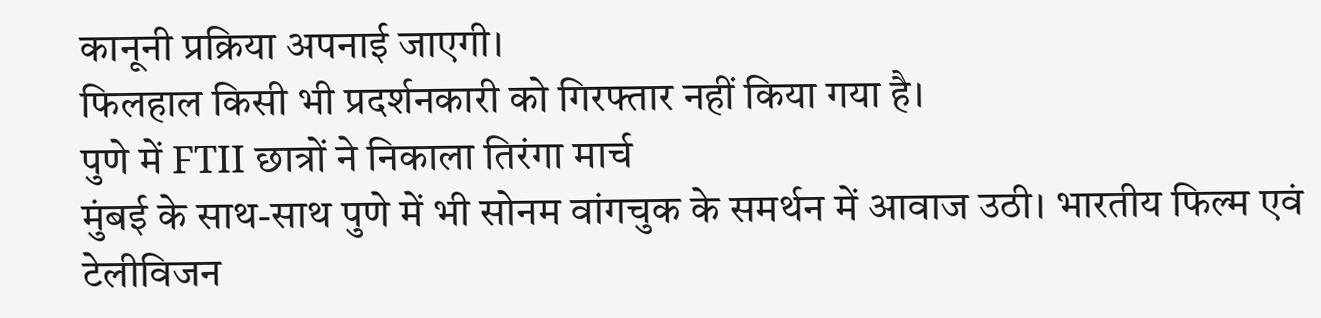कानूनी प्रक्रिया अपनाई जाएगी।
फिलहाल किसी भी प्रदर्शनकारी को गिरफ्तार नहीं किया गया है।
पुणे में FTII छात्रों ने निकाला तिरंगा मार्च
मुंबई के साथ-साथ पुणे में भी सोनम वांगचुक के समर्थन में आवाज उठी। भारतीय फिल्म एवं टेलीविजन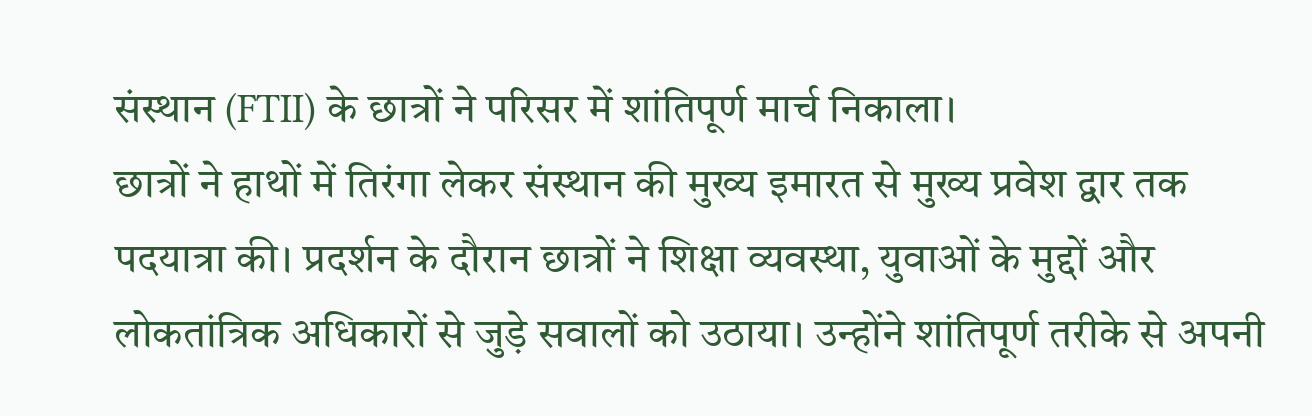संस्थान (FTII) के छात्रों ने परिसर में शांतिपूर्ण मार्च निकाला।
छात्रों ने हाथों में तिरंगा लेकर संस्थान की मुख्य इमारत से मुख्य प्रवेश द्वार तक पदयात्रा की। प्रदर्शन के दौरान छात्रों ने शिक्षा व्यवस्था, युवाओं के मुद्दों और लोकतांत्रिक अधिकारों से जुड़े सवालों को उठाया। उन्होंने शांतिपूर्ण तरीके से अपनी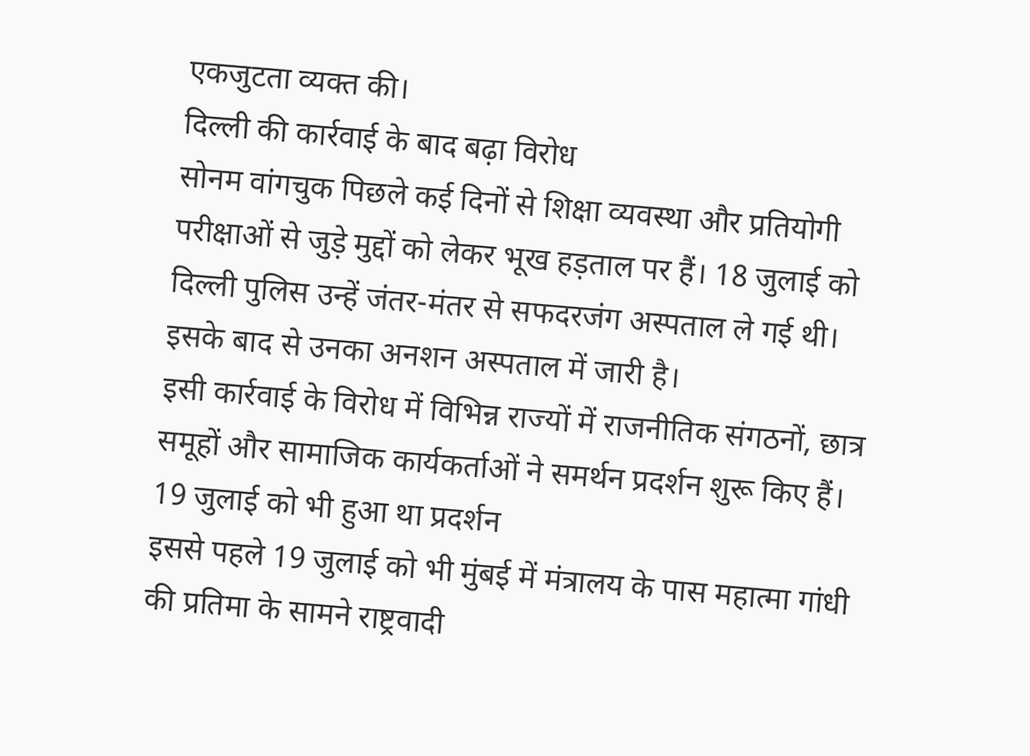एकजुटता व्यक्त की।
दिल्ली की कार्रवाई के बाद बढ़ा विरोध
सोनम वांगचुक पिछले कई दिनों से शिक्षा व्यवस्था और प्रतियोगी परीक्षाओं से जुड़े मुद्दों को लेकर भूख हड़ताल पर हैं। 18 जुलाई को दिल्ली पुलिस उन्हें जंतर-मंतर से सफदरजंग अस्पताल ले गई थी। इसके बाद से उनका अनशन अस्पताल में जारी है।
इसी कार्रवाई के विरोध में विभिन्न राज्यों में राजनीतिक संगठनों, छात्र समूहों और सामाजिक कार्यकर्ताओं ने समर्थन प्रदर्शन शुरू किए हैं।
19 जुलाई को भी हुआ था प्रदर्शन
इससे पहले 19 जुलाई को भी मुंबई में मंत्रालय के पास महात्मा गांधी की प्रतिमा के सामने राष्ट्रवादी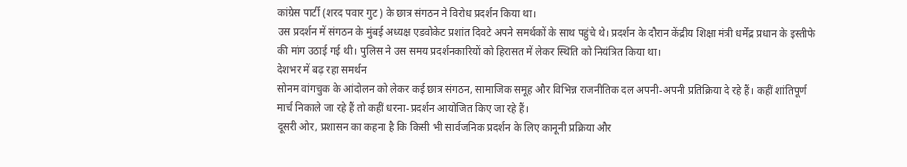कांग्रेस पार्टी (शरद पवार गुट) के छात्र संगठन ने विरोध प्रदर्शन किया था।
उस प्रदर्शन में संगठन के मुंबई अध्यक्ष एडवोकेट प्रशांत दिवटे अपने समर्थकों के साथ पहुंचे थे। प्रदर्शन के दौरान केंद्रीय शिक्षा मंत्री धर्मेंद्र प्रधान के इस्तीफे की मांग उठाई गई थी। पुलिस ने उस समय प्रदर्शनकारियों को हिरासत में लेकर स्थिति को नियंत्रित किया था।
देशभर में बढ़ रहा समर्थन
सोनम वांगचुक के आंदोलन को लेकर कई छात्र संगठन, सामाजिक समूह और विभिन्न राजनीतिक दल अपनी-अपनी प्रतिक्रिया दे रहे हैं। कहीं शांतिपूर्ण मार्च निकाले जा रहे हैं तो कहीं धरना-प्रदर्शन आयोजित किए जा रहे हैं।
दूसरी ओर, प्रशासन का कहना है कि किसी भी सार्वजनिक प्रदर्शन के लिए कानूनी प्रक्रिया और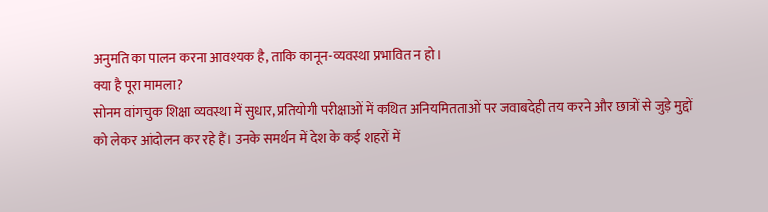अनुमति का पालन करना आवश्यक है, ताकि कानून-व्यवस्था प्रभावित न हो।
क्या है पूरा मामला?
सोनम वांगचुक शिक्षा व्यवस्था में सुधार, प्रतियोगी परीक्षाओं में कथित अनियमितताओं पर जवाबदेही तय करने और छात्रों से जुड़े मुद्दों को लेकर आंदोलन कर रहे हैं। उनके समर्थन में देश के कई शहरों में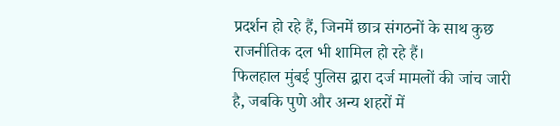प्रदर्शन हो रहे हैं, जिनमें छात्र संगठनों के साथ कुछ राजनीतिक दल भी शामिल हो रहे हैं।
फिलहाल मुंबई पुलिस द्वारा दर्ज मामलों की जांच जारी है, जबकि पुणे और अन्य शहरों में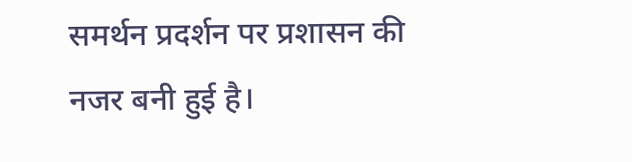समर्थन प्रदर्शन पर प्रशासन की नजर बनी हुई है।